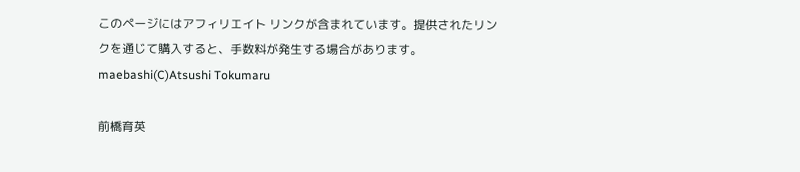このページにはアフィリエイト リンクが含まれています。提供されたリンクを通じて購入すると、手数料が発生する場合があります。
maebashi(C)Atsushi Tokumaru

前橋育英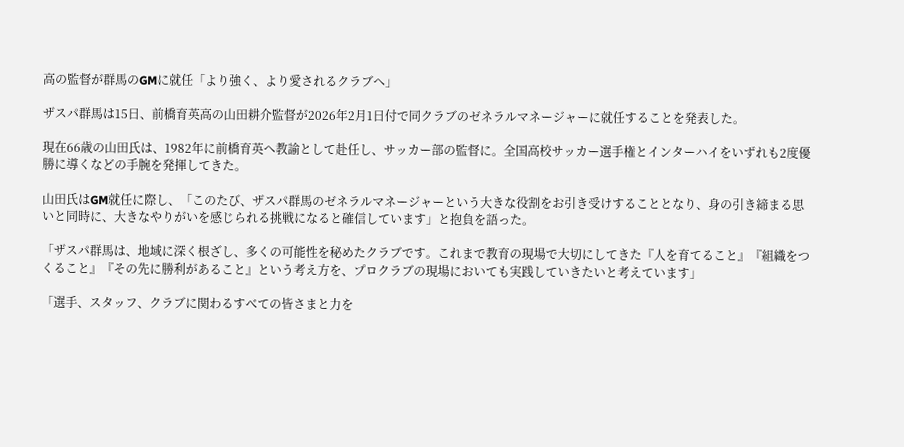高の監督が群馬のGMに就任「より強く、より愛されるクラブへ」

ザスパ群馬は15日、前橋育英高の山田耕介監督が2026年2月1日付で同クラブのゼネラルマネージャーに就任することを発表した。

現在66歳の山田氏は、1982年に前橋育英へ教諭として赴任し、サッカー部の監督に。全国高校サッカー選手権とインターハイをいずれも2度優勝に導くなどの手腕を発揮してきた。

山田氏はGM就任に際し、「このたび、ザスパ群馬のゼネラルマネージャーという大きな役割をお引き受けすることとなり、身の引き締まる思いと同時に、大きなやりがいを感じられる挑戦になると確信しています」と抱負を語った。

「ザスパ群馬は、地域に深く根ざし、多くの可能性を秘めたクラブです。これまで教育の現場で大切にしてきた『人を育てること』『組織をつくること』『その先に勝利があること』という考え方を、プロクラブの現場においても実践していきたいと考えています」

「選手、スタッフ、クラブに関わるすべての皆さまと力を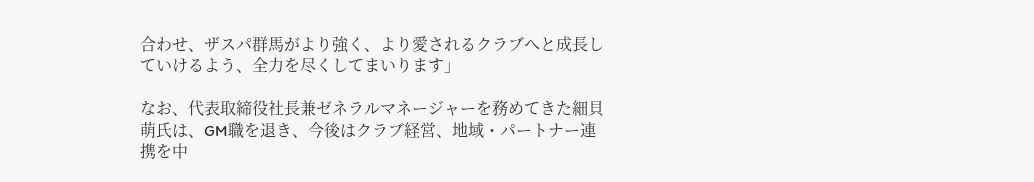合わせ、ザスパ群馬がより強く、より愛されるクラブへと成長していけるよう、全力を尽くしてまいります」

なお、代表取締役社長兼ゼネラルマネージャーを務めてきた細貝萌氏は、GM職を退き、今後はクラブ経営、地域・パートナー連携を中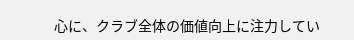心に、クラブ全体の価値向上に注力してい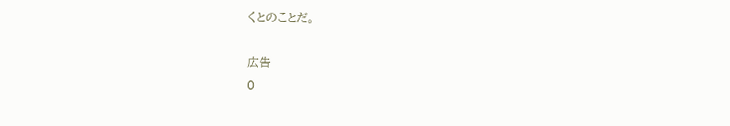くとのことだ。

広告
0